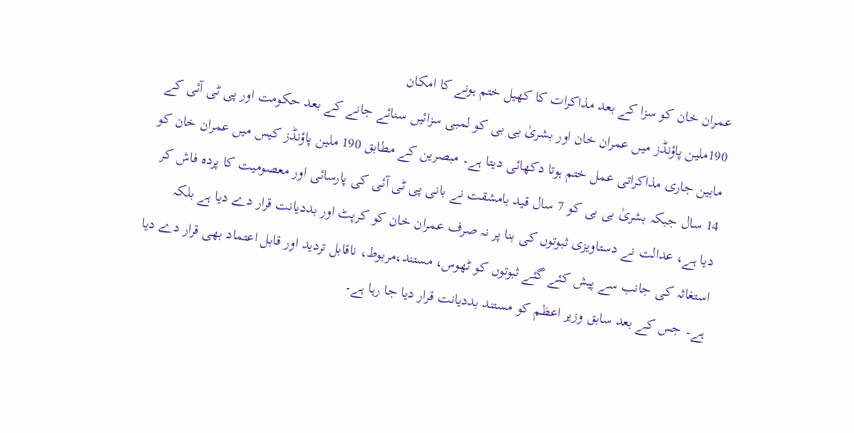عمران خان کو سزا کے بعد مذاکرات کا کھیل ختم ہونے کا امکان
190ملین پاؤنڈز میں عمران خان اور بشریٰ بی بی کو لمبی سزائیں سنائے جانے کے بعد حکومت اور پی ٹی آئی کے مابین جاری مذاکراتی عمل ختم ہوتا دکھائی دیتا ہے۔ مبصرین کے مطابق 190 ملین پاؤنڈز کیس میں عمران خان کو 14 سال جبکہ بشریٰ بی بی کو 7 سال قید بامشقت نے بانی پی ٹی آئی کی پارسائی اور معصومیت کا پردہ فاش کر دیا ہے، عدالت نے دستاویزی ثبوتوں کی بنا پر نہ صرف عمران خان کو کرپٹ اور بددیانت قرار دے دیا ہے بلکہ استغاثہ کی جانب سے پیش کئے گئے ثبوتوں کو ٹھوس، مستند،مربوط، ناقابل تردید اور قابل اعتماد بھی قرار دے دیا ہے۔ جس کے بعد سابق وزیر اعظم کو مستند بددیانت قرار دیا جا رہا ہے۔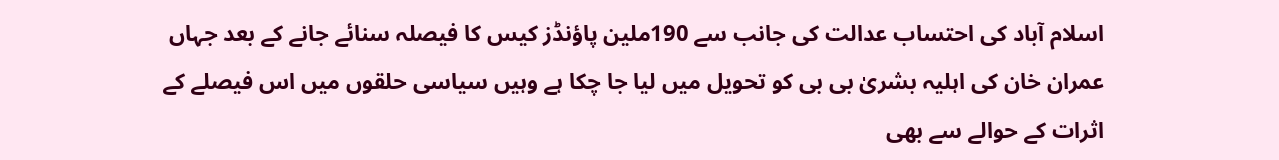اسلام آباد کی احتساب عدالت کی جانب سے 190ملین پاؤنڈز کیس کا فیصلہ سنائے جانے کے بعد جہاں عمران خان کی اہلیہ بشریٰ بی بی کو تحویل میں لیا جا چکا ہے وہیں سیاسی حلقوں میں اس فیصلے کے اثرات کے حوالے سے بھی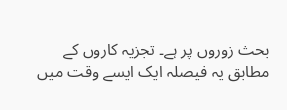بحث زوروں پر ہے۔ تجزیہ کاروں کے مطابق یہ فیصلہ ایک ایسے وقت میں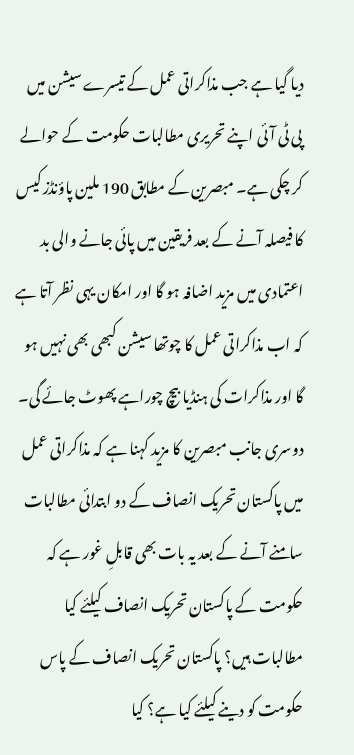دیا گیا ہے جب مذاکراتی عمل کے تیسرے سیشن میں پی ٹی آئی اپنے تحریری مطالبات حکومت کے حوالے کر چکی ہے۔ مبصرین کے مطابق 190 ملین پاؤنڈز کیس کا فیصلہ آنے کے بعد فریقین میں پائی جانے والی بد اعتمادی میں مزید اضافہ ہو گا اور امکان یہی نظر آتا ہے کہ اب مذاکراتی عمل کا چوتھا سیشن کبھی بھی نہیں ہو گا اور مذاکرات کی ہنڈیا بیچ چوراہے پھوٹ جائے گی۔
دوسری جانب مبصرین کا مزید کہنا ہے کہ مذاکراتی عمل میں پاکستان تحریک انصاف کے دو ابتدائی مطالبات سامنے آنے کے بعد یہ بات بھی قابلِ غور ہے کہ حکومت کے پاکستان تحریک انصاف کیلئے کیا مطالبات ہیں؟ پاکستان تحریک انصاف کے پاس حکومت کو دینے کیلئے کیا ہے؟ کیا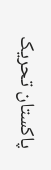پاکستان تحریک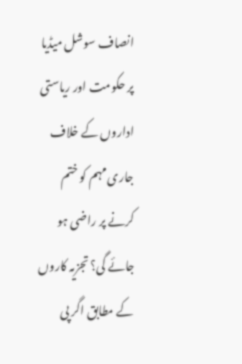انصاف سوشل میڈیا پر حکومت اور ریاستی اداروں کے خلاف جاری مہم کو ختم کرنے پر راضی ہو جائے گی؟ تجزیہ کاروں کے مطابق اگر پی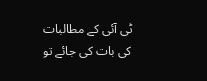ٹی آئی کے مطالبات کی بات کی جائے تو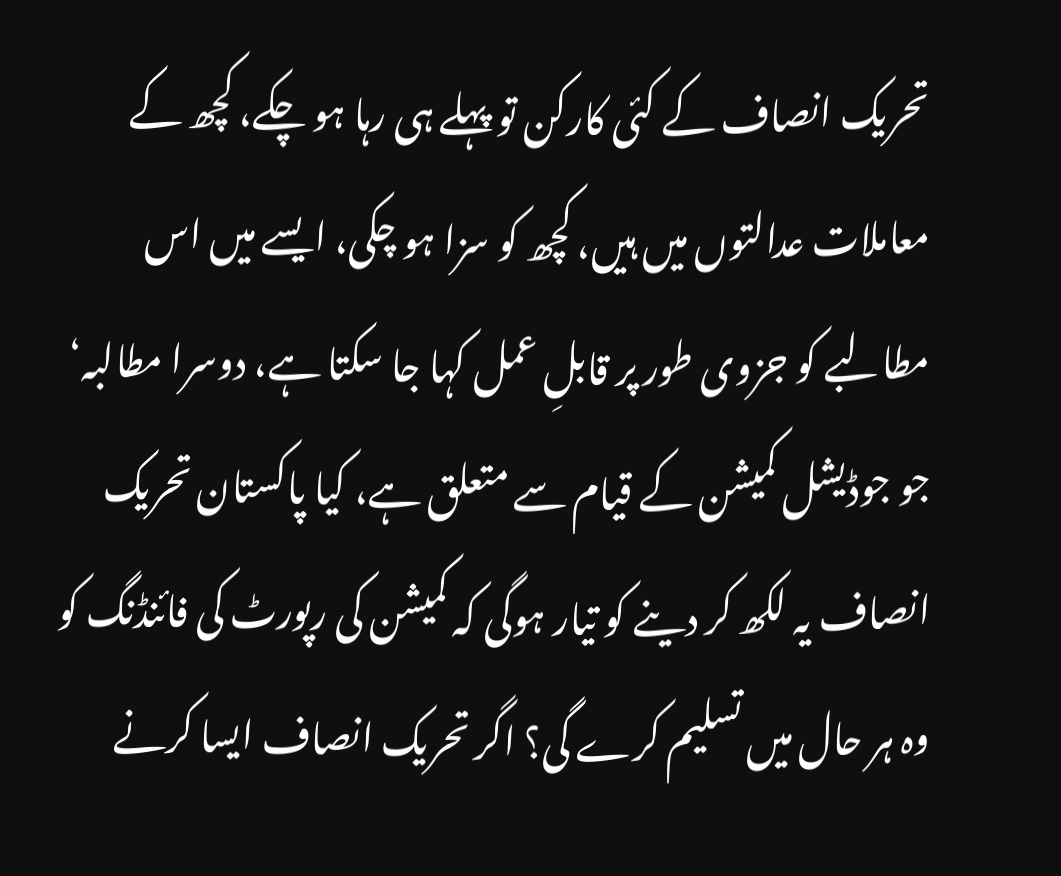تحریک انصاف کے کئی کارکن تو پہلے ہی رہا ہو چکے، کچھ کے معاملات عدالتوں میں ہیں، کچھ کو سزا ہو چکی، ایسے میں اس مطالبے کو جزوی طور پر قابلِ عمل کہا جا سکتا ہے، دوسرا مطالبہ‘ جو جوڈیشل کمیشن کے قیام سے متعلق ہے، کیا پاکستان تحریک انصاف یہ لکھ کر دینے کو تیار ہوگی کہ کمیشن کی رپورٹ کی فائنڈنگ کو وہ ہر حال میں تسلیم کرے گی؟ اگر تحریک انصاف ایسا کرنے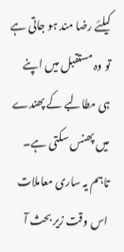کیلئے رضا مند ہو جاتی ہے تو وہ مستقبل میں اپنے ہی مطالبے کے پھندے میں پھنس سکتی ہے۔ تاہم یہ ساری معاملات اس وقت زیر بحث آ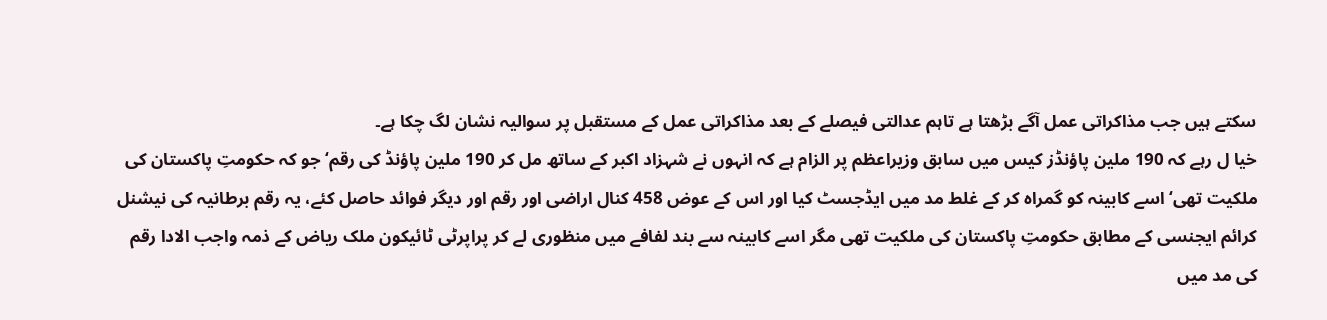سکتے ہیں جب مذاکراتی عمل آگے بڑھتا ہے تاہم عدالتی فیصلے کے بعد مذاکراتی عمل کے مستقبل پر سوالیہ نشان لگ چکا ہے۔
خیا ل رہے کہ 190 ملین پاؤنڈز کیس میں سابق وزیراعظم پر الزام ہے کہ انہوں نے شہزاد اکبر کے ساتھ مل کر 190 ملین پاؤنڈ کی رقم‘ جو کہ حکومتِ پاکستان کی ملکیت تھی‘ اسے کابینہ کو گمراہ کر کے غلط مد میں ایڈجسٹ کیا اور اس کے عوض 458 کنال اراضی اور رقم اور دیگر فوائد حاصل کئے، یہ رقم برطانیہ کی نیشنل کرائم ایجنسی کے مطابق حکومتِ پاکستان کی ملکیت تھی مگر اسے کابینہ سے بند لفافے میں منظوری لے کر پراپرٹی ٹائیکون ملک ریاض کے ذمہ واجب الادا رقم کی مد میں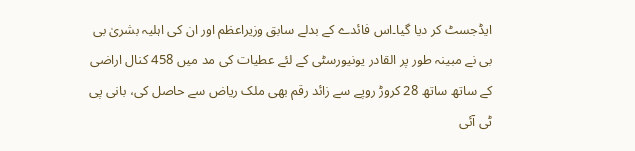ایڈجسٹ کر دیا گیا۔اس فائدے کے بدلے سابق وزیراعظم اور ان کی اہلیہ بشریٰ بی بی نے مبینہ طور پر القادر یونیورسٹی کے لئے عطیات کی مد میں 458 کنال اراضی کے ساتھ ساتھ 28 کروڑ روپے سے زائد رقم بھی ملک ریاض سے حاصل کی، بانی پی ٹی آئی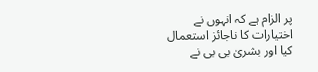پر الزام ہے کہ انہوں نے اختیارات کا ناجائز استعمال کیا اور بشریٰ بی بی نے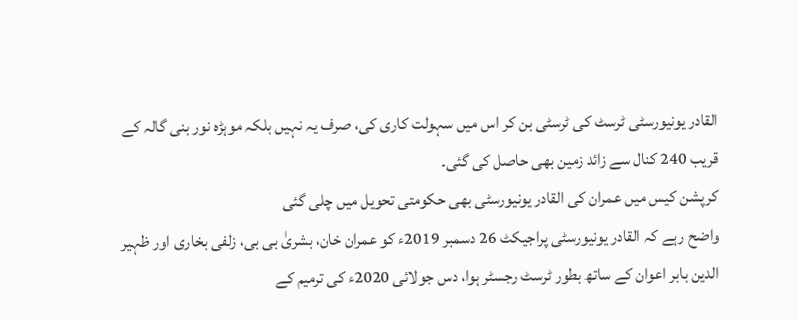القادر یونیورسٹی ٹرسٹ کی ٹرسٹی بن کر اس میں سہولت کاری کی، صرف یہ نہیں بلکہ موہڑہ نور بنی گالہ کے قریب 240 کنال سے زائد زمین بھی حاصل کی گئی۔
کرپشن کیس میں عمران کی القادر یونیورسٹی بھی حکومتی تحویل میں چلی گئی
واضح رہے کہ القادر یونیورسٹی پراجیکٹ 26 دسمبر 2019ء کو عمران خان، بشریٰ بی بی، زلفی بخاری اور ظہیر الدین بابر اعوان کے ساتھ بطور ٹرسٹ رجسٹر ہوا، دس جولائی 2020ء کی ترمیم کے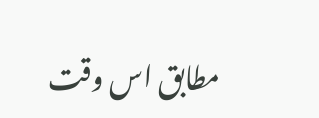مطابق اس وقت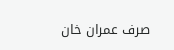صرف عمران خان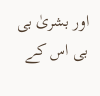اور بشریٰ بی بی اس کے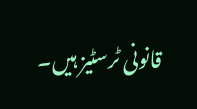قانونی ٹرسٹیز ہیں۔